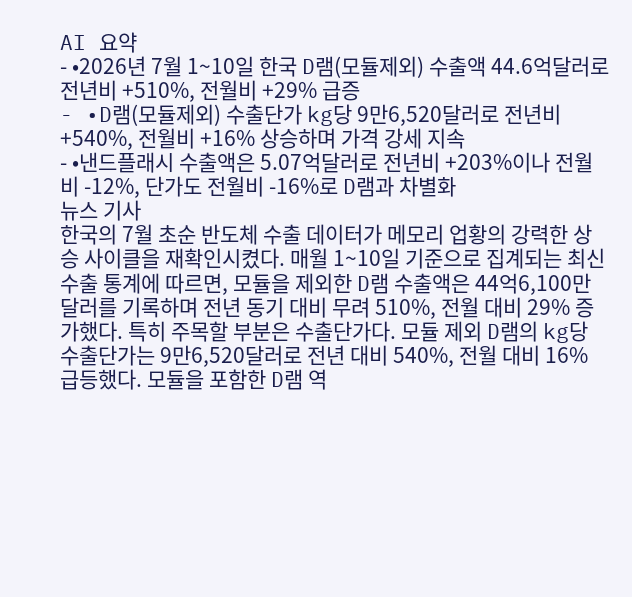AI 요약
- •2026년 7월 1~10일 한국 D램(모듈제외) 수출액 44.6억달러로 전년비 +510%, 전월비 +29% 급증
- •D램(모듈제외) 수출단가 kg당 9만6,520달러로 전년비 +540%, 전월비 +16% 상승하며 가격 강세 지속
- •낸드플래시 수출액은 5.07억달러로 전년비 +203%이나 전월비 -12%, 단가도 전월비 -16%로 D램과 차별화
뉴스 기사
한국의 7월 초순 반도체 수출 데이터가 메모리 업황의 강력한 상승 사이클을 재확인시켰다. 매월 1~10일 기준으로 집계되는 최신 수출 통계에 따르면, 모듈을 제외한 D램 수출액은 44억6,100만달러를 기록하며 전년 동기 대비 무려 510%, 전월 대비 29% 증가했다. 특히 주목할 부분은 수출단가다. 모듈 제외 D램의 kg당 수출단가는 9만6,520달러로 전년 대비 540%, 전월 대비 16% 급등했다. 모듈을 포함한 D램 역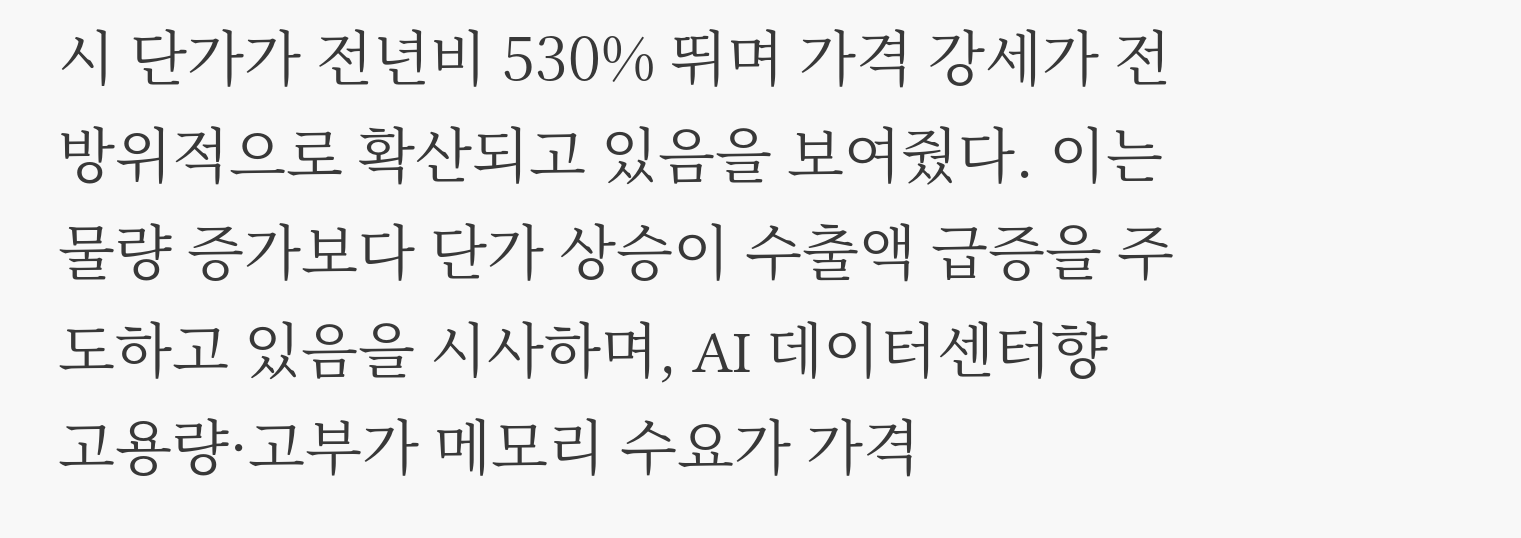시 단가가 전년비 530% 뛰며 가격 강세가 전방위적으로 확산되고 있음을 보여줬다. 이는 물량 증가보다 단가 상승이 수출액 급증을 주도하고 있음을 시사하며, AI 데이터센터향 고용량·고부가 메모리 수요가 가격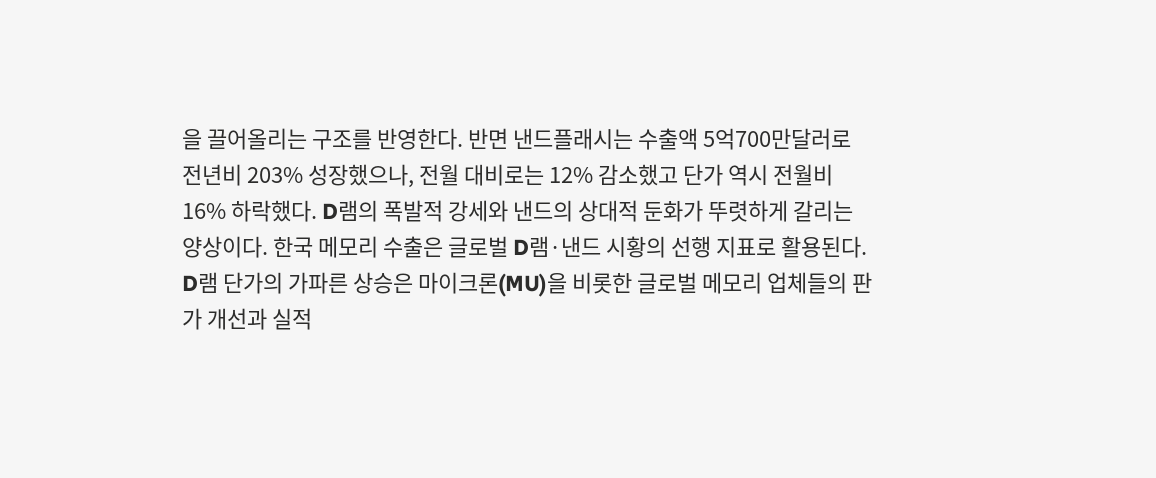을 끌어올리는 구조를 반영한다. 반면 낸드플래시는 수출액 5억700만달러로 전년비 203% 성장했으나, 전월 대비로는 12% 감소했고 단가 역시 전월비 16% 하락했다. D램의 폭발적 강세와 낸드의 상대적 둔화가 뚜렷하게 갈리는 양상이다. 한국 메모리 수출은 글로벌 D램·낸드 시황의 선행 지표로 활용된다. D램 단가의 가파른 상승은 마이크론(MU)을 비롯한 글로벌 메모리 업체들의 판가 개선과 실적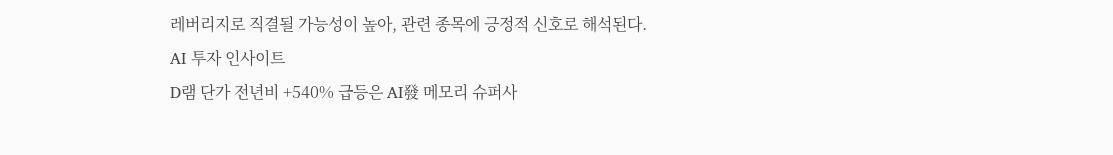레버리지로 직결될 가능성이 높아, 관련 종목에 긍정적 신호로 해석된다.
AI 투자 인사이트
D램 단가 전년비 +540% 급등은 AI發 메모리 슈퍼사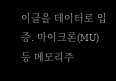이클을 데이터로 입증. 마이크론(MU) 등 메모리주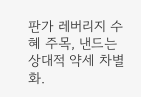판가 레버리지 수혜 주목, 낸드는 상대적 약세 차별화.